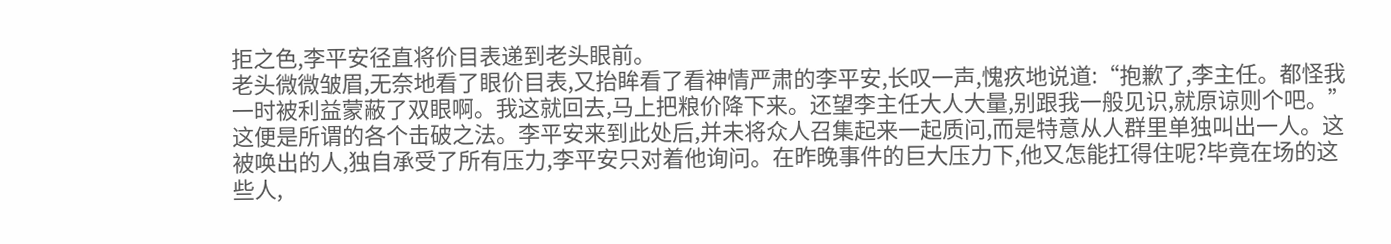拒之色,李平安径直将价目表递到老头眼前。
老头微微皱眉,无奈地看了眼价目表,又抬眸看了看神情严肃的李平安,长叹一声,愧疚地说道:“抱歉了,李主任。都怪我一时被利益蒙蔽了双眼啊。我这就回去,马上把粮价降下来。还望李主任大人大量,别跟我一般见识,就原谅则个吧。”
这便是所谓的各个击破之法。李平安来到此处后,并未将众人召集起来一起质问,而是特意从人群里单独叫出一人。这被唤出的人,独自承受了所有压力,李平安只对着他询问。在昨晚事件的巨大压力下,他又怎能扛得住呢?毕竟在场的这些人,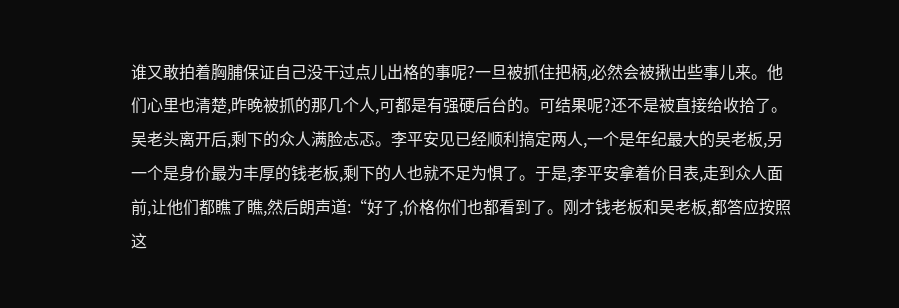谁又敢拍着胸脯保证自己没干过点儿出格的事呢?一旦被抓住把柄,必然会被揪出些事儿来。他们心里也清楚,昨晚被抓的那几个人,可都是有强硬后台的。可结果呢?还不是被直接给收拾了。
吴老头离开后,剩下的众人满脸忐忑。李平安见已经顺利搞定两人,一个是年纪最大的吴老板,另一个是身价最为丰厚的钱老板,剩下的人也就不足为惧了。于是,李平安拿着价目表,走到众人面前,让他们都瞧了瞧,然后朗声道:“好了,价格你们也都看到了。刚才钱老板和吴老板,都答应按照这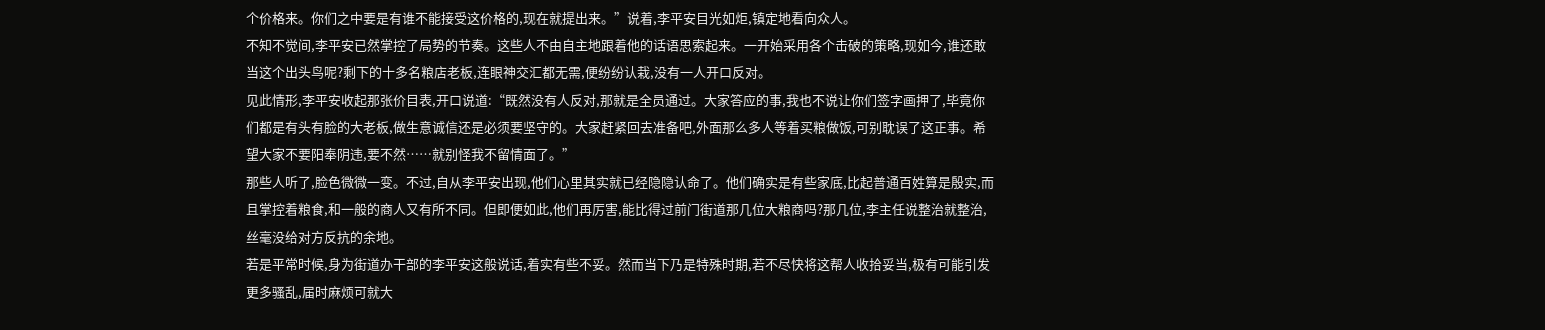个价格来。你们之中要是有谁不能接受这价格的,现在就提出来。”说着,李平安目光如炬,镇定地看向众人。
不知不觉间,李平安已然掌控了局势的节奏。这些人不由自主地跟着他的话语思索起来。一开始采用各个击破的策略,现如今,谁还敢当这个出头鸟呢?剩下的十多名粮店老板,连眼神交汇都无需,便纷纷认栽,没有一人开口反对。
见此情形,李平安收起那张价目表,开口说道:“既然没有人反对,那就是全员通过。大家答应的事,我也不说让你们签字画押了,毕竟你们都是有头有脸的大老板,做生意诚信还是必须要坚守的。大家赶紧回去准备吧,外面那么多人等着买粮做饭,可别耽误了这正事。希望大家不要阳奉阴违,要不然……就别怪我不留情面了。”
那些人听了,脸色微微一变。不过,自从李平安出现,他们心里其实就已经隐隐认命了。他们确实是有些家底,比起普通百姓算是殷实,而且掌控着粮食,和一般的商人又有所不同。但即便如此,他们再厉害,能比得过前门街道那几位大粮商吗?那几位,李主任说整治就整治,丝毫没给对方反抗的余地。
若是平常时候,身为街道办干部的李平安这般说话,着实有些不妥。然而当下乃是特殊时期,若不尽快将这帮人收拾妥当,极有可能引发更多骚乱,届时麻烦可就大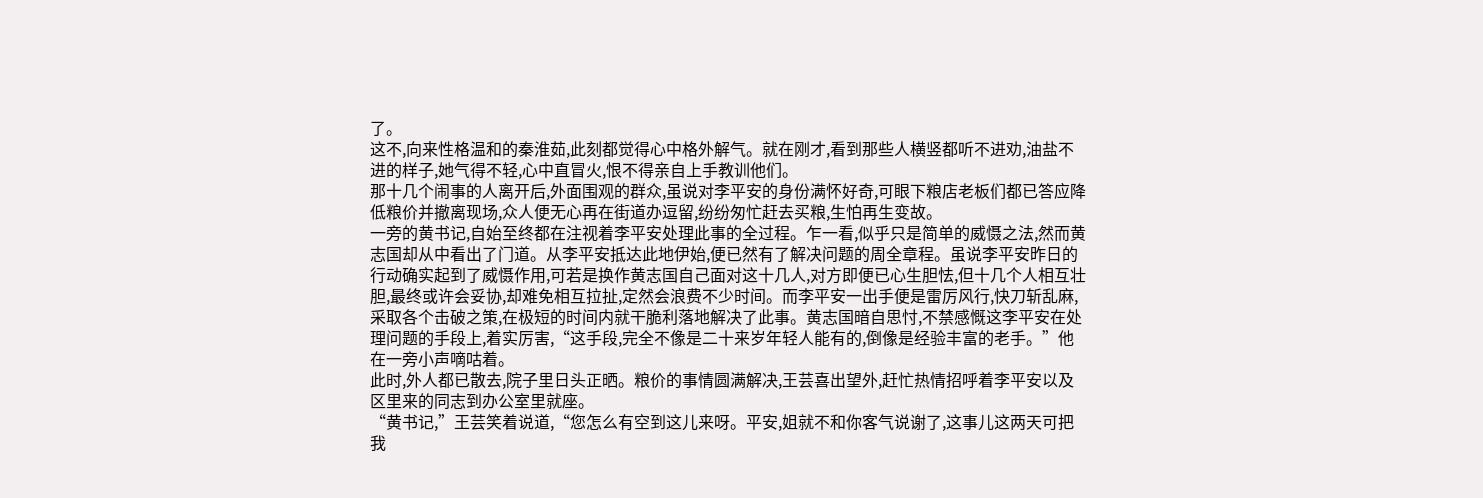了。
这不,向来性格温和的秦淮茹,此刻都觉得心中格外解气。就在刚才,看到那些人横竖都听不进劝,油盐不进的样子,她气得不轻,心中直冒火,恨不得亲自上手教训他们。
那十几个闹事的人离开后,外面围观的群众,虽说对李平安的身份满怀好奇,可眼下粮店老板们都已答应降低粮价并撤离现场,众人便无心再在街道办逗留,纷纷匆忙赶去买粮,生怕再生变故。
一旁的黄书记,自始至终都在注视着李平安处理此事的全过程。乍一看,似乎只是简单的威慑之法,然而黄志国却从中看出了门道。从李平安抵达此地伊始,便已然有了解决问题的周全章程。虽说李平安昨日的行动确实起到了威慑作用,可若是换作黄志国自己面对这十几人,对方即便已心生胆怯,但十几个人相互壮胆,最终或许会妥协,却难免相互拉扯,定然会浪费不少时间。而李平安一出手便是雷厉风行,快刀斩乱麻,采取各个击破之策,在极短的时间内就干脆利落地解决了此事。黄志国暗自思忖,不禁感慨这李平安在处理问题的手段上,着实厉害,“这手段,完全不像是二十来岁年轻人能有的,倒像是经验丰富的老手。”他在一旁小声嘀咕着。
此时,外人都已散去,院子里日头正晒。粮价的事情圆满解决,王芸喜出望外,赶忙热情招呼着李平安以及区里来的同志到办公室里就座。
“黄书记,”王芸笑着说道,“您怎么有空到这儿来呀。平安,姐就不和你客气说谢了,这事儿这两天可把我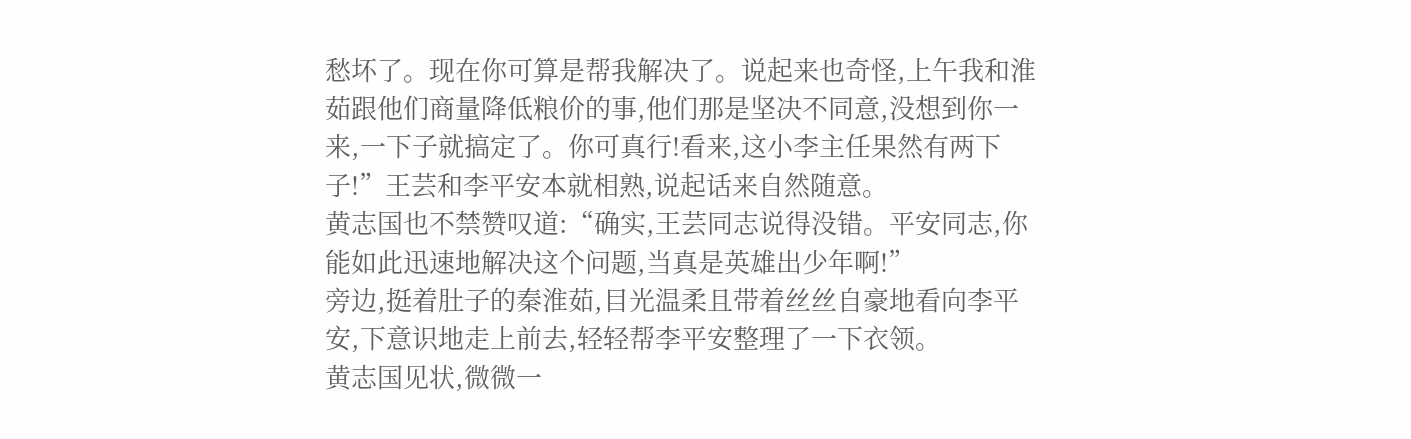愁坏了。现在你可算是帮我解决了。说起来也奇怪,上午我和淮茹跟他们商量降低粮价的事,他们那是坚决不同意,没想到你一来,一下子就搞定了。你可真行!看来,这小李主任果然有两下子!”王芸和李平安本就相熟,说起话来自然随意。
黄志国也不禁赞叹道:“确实,王芸同志说得没错。平安同志,你能如此迅速地解决这个问题,当真是英雄出少年啊!”
旁边,挺着肚子的秦淮茹,目光温柔且带着丝丝自豪地看向李平安,下意识地走上前去,轻轻帮李平安整理了一下衣领。
黄志国见状,微微一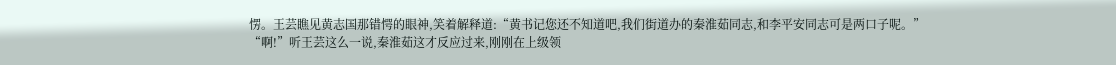愣。王芸瞧见黄志国那错愕的眼神,笑着解释道:“黄书记您还不知道吧,我们街道办的秦淮茹同志,和李平安同志可是两口子呢。”
“啊!”听王芸这么一说,秦淮茹这才反应过来,刚刚在上级领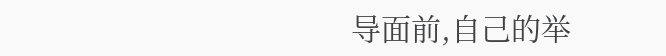导面前,自己的举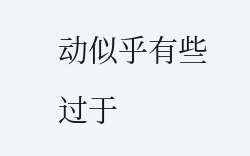动似乎有些过于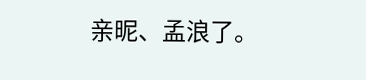亲昵、孟浪了。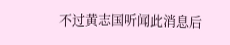不过黄志国听闻此消息后